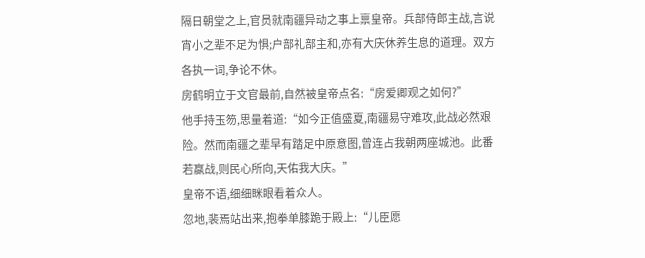隔日朝堂之上,官员就南疆异动之事上禀皇帝。兵部侍郎主战,言说宵小之辈不足为惧;户部礼部主和,亦有大庆休养生息的道理。双方各执一词,争论不休。
房鹤明立于文官最前,自然被皇帝点名:“房爱卿观之如何?”
他手持玉笏,思量着道:“如今正值盛夏,南疆易守难攻,此战必然艰险。然而南疆之辈早有踏足中原意图,曾连占我朝两座城池。此番若赢战,则民心所向,天佑我大庆。”
皇帝不语,细细眯眼看着众人。
忽地,裴焉站出来,抱拳单膝跪于殿上:“儿臣愿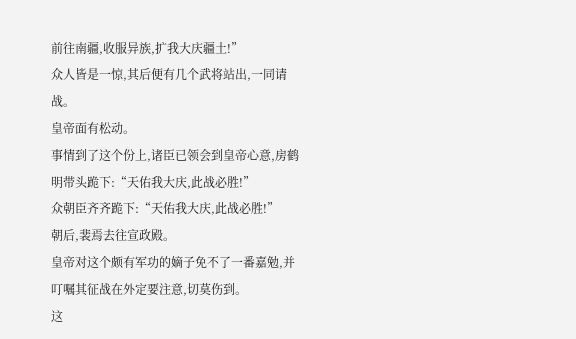前往南疆,收服异族,扩我大庆疆土!”
众人皆是一惊,其后便有几个武将站出,一同请战。
皇帝面有松动。
事情到了这个份上,诸臣已领会到皇帝心意,房鹤明带头跪下:“天佑我大庆,此战必胜!”
众朝臣齐齐跪下:“天佑我大庆,此战必胜!”
朝后,裴焉去往宣政殿。
皇帝对这个颇有军功的嫡子免不了一番嘉勉,并叮嘱其征战在外定要注意,切莫伤到。
这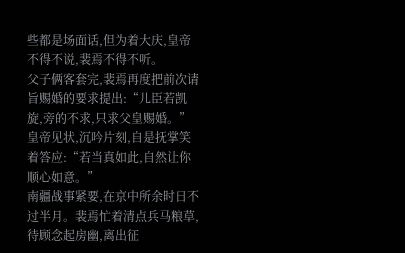些都是场面话,但为着大庆,皇帝不得不说,裴焉不得不听。
父子俩客套完,裴焉再度把前次请旨赐婚的要求提出:“儿臣若凯旋,旁的不求,只求父皇赐婚。”
皇帝见状,沉吟片刻,自是抚掌笑着答应:“若当真如此,自然让你顺心如意。”
南疆战事紧要,在京中所余时日不过半月。裴焉忙着清点兵马粮草,待顾念起房幽,离出征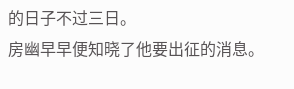的日子不过三日。
房幽早早便知晓了他要出征的消息。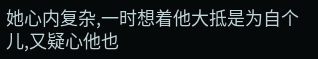她心内复杂,一时想着他大抵是为自个儿,又疑心他也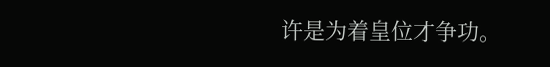许是为着皇位才争功。